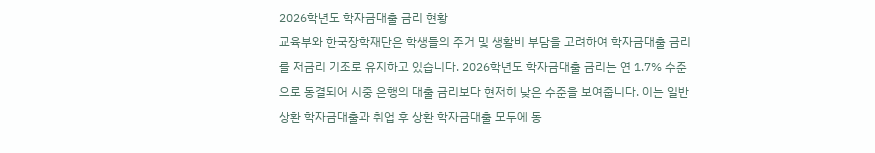2026학년도 학자금대출 금리 현황
교육부와 한국장학재단은 학생들의 주거 및 생활비 부담을 고려하여 학자금대출 금리를 저금리 기조로 유지하고 있습니다. 2026학년도 학자금대출 금리는 연 1.7% 수준으로 동결되어 시중 은행의 대출 금리보다 현저히 낮은 수준을 보여줍니다. 이는 일반 상환 학자금대출과 취업 후 상환 학자금대출 모두에 동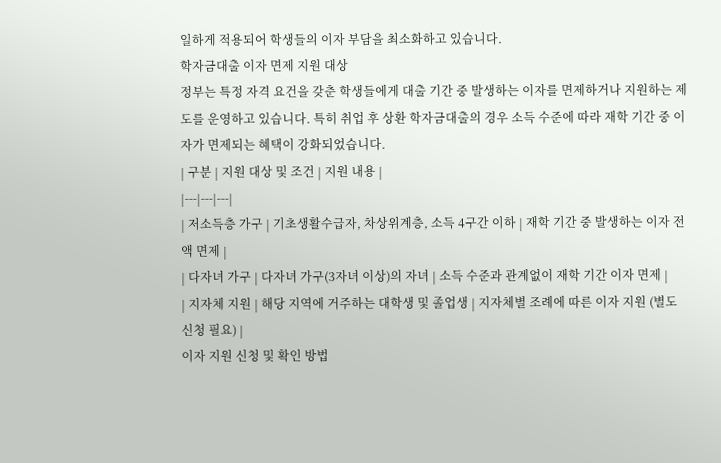일하게 적용되어 학생들의 이자 부담을 최소화하고 있습니다.
학자금대출 이자 면제 지원 대상
정부는 특정 자격 요건을 갖춘 학생들에게 대출 기간 중 발생하는 이자를 면제하거나 지원하는 제도를 운영하고 있습니다. 특히 취업 후 상환 학자금대출의 경우 소득 수준에 따라 재학 기간 중 이자가 면제되는 혜택이 강화되었습니다.
| 구분 | 지원 대상 및 조건 | 지원 내용 |
|---|---|---|
| 저소득층 가구 | 기초생활수급자, 차상위계층, 소득 4구간 이하 | 재학 기간 중 발생하는 이자 전액 면제 |
| 다자녀 가구 | 다자녀 가구(3자녀 이상)의 자녀 | 소득 수준과 관계없이 재학 기간 이자 면제 |
| 지자체 지원 | 해당 지역에 거주하는 대학생 및 졸업생 | 지자체별 조례에 따른 이자 지원 (별도 신청 필요) |
이자 지원 신청 및 확인 방법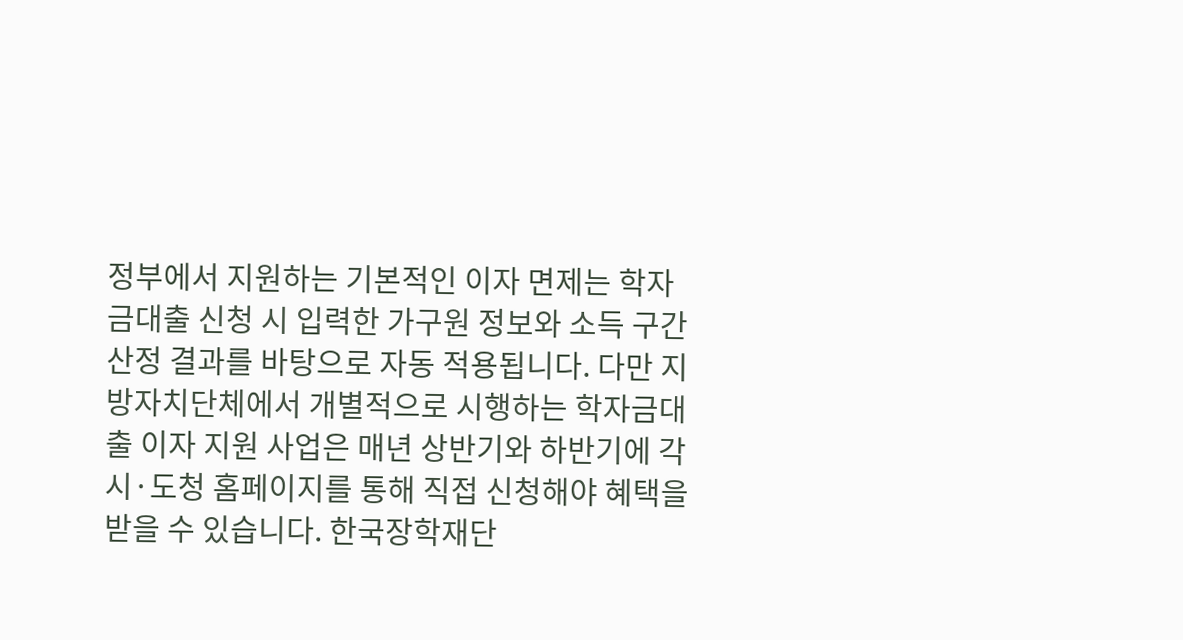정부에서 지원하는 기본적인 이자 면제는 학자금대출 신청 시 입력한 가구원 정보와 소득 구간 산정 결과를 바탕으로 자동 적용됩니다. 다만 지방자치단체에서 개별적으로 시행하는 학자금대출 이자 지원 사업은 매년 상반기와 하반기에 각 시·도청 홈페이지를 통해 직접 신청해야 혜택을 받을 수 있습니다. 한국장학재단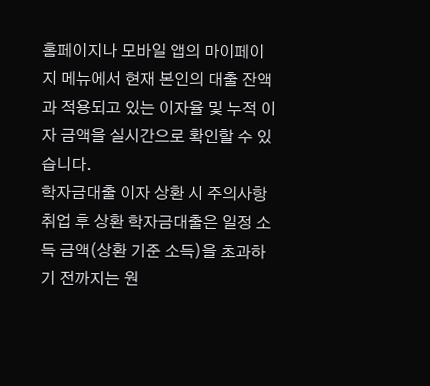홈페이지나 모바일 앱의 마이페이지 메뉴에서 현재 본인의 대출 잔액과 적용되고 있는 이자율 및 누적 이자 금액을 실시간으로 확인할 수 있습니다.
학자금대출 이자 상환 시 주의사항
취업 후 상환 학자금대출은 일정 소득 금액(상환 기준 소득)을 초과하기 전까지는 원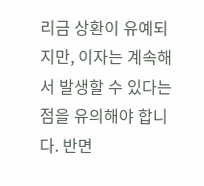리금 상환이 유예되지만, 이자는 계속해서 발생할 수 있다는 점을 유의해야 합니다. 반면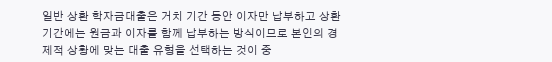일반 상환 학자금대출은 거치 기간 동안 이자만 납부하고 상환 기간에는 원금과 이자를 함께 납부하는 방식이므로 본인의 경제적 상황에 맞는 대출 유형을 선택하는 것이 중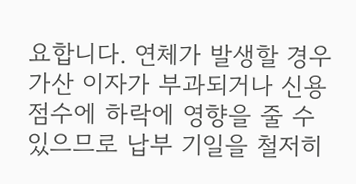요합니다. 연체가 발생할 경우 가산 이자가 부과되거나 신용 점수에 하락에 영향을 줄 수 있으므로 납부 기일을 철저히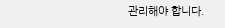관리해야 합니다.